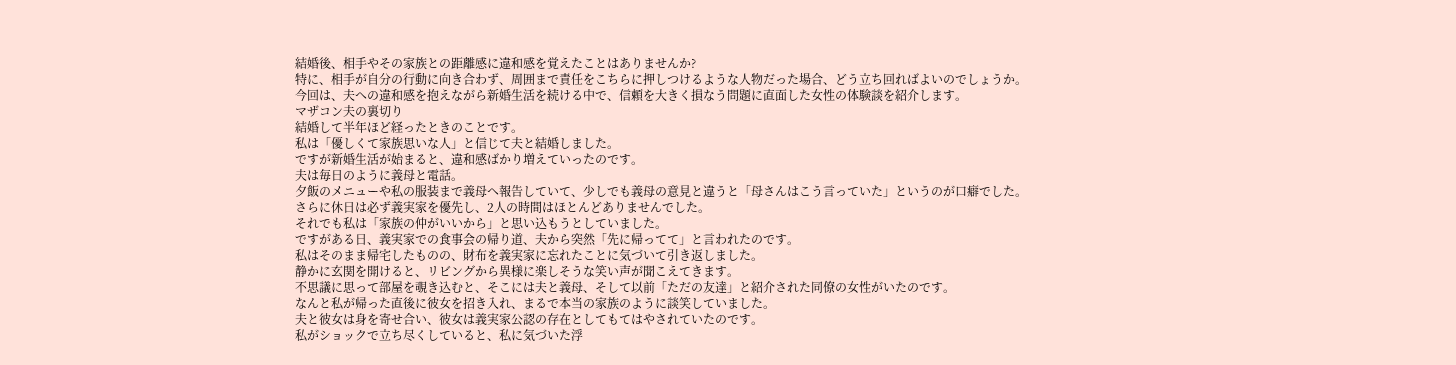結婚後、相手やその家族との距離感に違和感を覚えたことはありませんか?
特に、相手が自分の行動に向き合わず、周囲まで責任をこちらに押しつけるような人物だった場合、どう立ち回ればよいのでしょうか。
今回は、夫への違和感を抱えながら新婚生活を続ける中で、信頼を大きく損なう問題に直面した女性の体験談を紹介します。
マザコン夫の裏切り
結婚して半年ほど経ったときのことです。
私は「優しくて家族思いな人」と信じて夫と結婚しました。
ですが新婚生活が始まると、違和感ばかり増えていったのです。
夫は毎日のように義母と電話。
夕飯のメニューや私の服装まで義母へ報告していて、少しでも義母の意見と違うと「母さんはこう言っていた」というのが口癖でした。
さらに休日は必ず義実家を優先し、2人の時間はほとんどありませんでした。
それでも私は「家族の仲がいいから」と思い込もうとしていました。
ですがある日、義実家での食事会の帰り道、夫から突然「先に帰ってて」と言われたのです。
私はそのまま帰宅したものの、財布を義実家に忘れたことに気づいて引き返しました。
静かに玄関を開けると、リビングから異様に楽しそうな笑い声が聞こえてきます。
不思議に思って部屋を覗き込むと、そこには夫と義母、そして以前「ただの友達」と紹介された同僚の女性がいたのです。
なんと私が帰った直後に彼女を招き入れ、まるで本当の家族のように談笑していました。
夫と彼女は身を寄せ合い、彼女は義実家公認の存在としてもてはやされていたのです。
私がショックで立ち尽くしていると、私に気づいた浮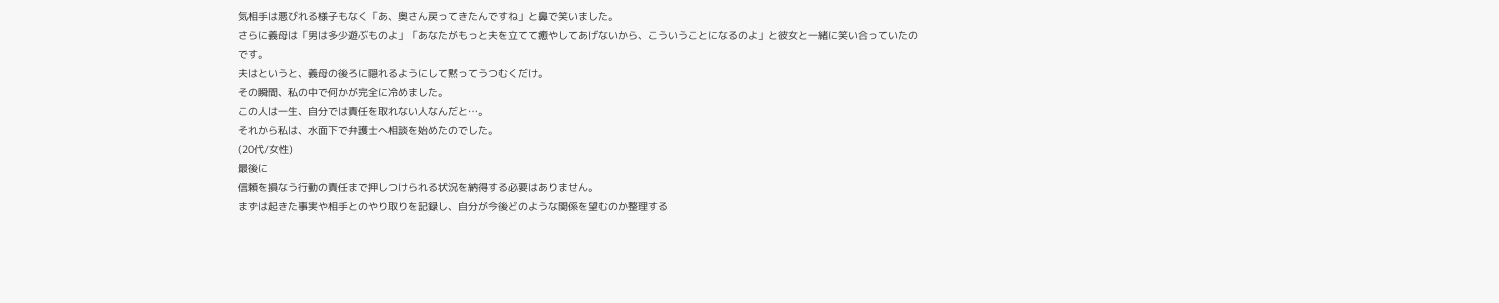気相手は悪びれる様子もなく「あ、奥さん戻ってきたんですね」と鼻で笑いました。
さらに義母は「男は多少遊ぶものよ」「あなたがもっと夫を立てて癒やしてあげないから、こういうことになるのよ」と彼女と一緒に笑い合っていたのです。
夫はというと、義母の後ろに隠れるようにして黙ってうつむくだけ。
その瞬間、私の中で何かが完全に冷めました。
この人は一生、自分では責任を取れない人なんだと…。
それから私は、水面下で弁護士へ相談を始めたのでした。
(20代/女性)
最後に
信頼を損なう行動の責任まで押しつけられる状況を納得する必要はありません。
まずは起きた事実や相手とのやり取りを記録し、自分が今後どのような関係を望むのか整理する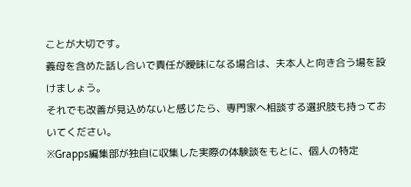ことが大切です。
義母を含めた話し合いで責任が曖昧になる場合は、夫本人と向き合う場を設けましょう。
それでも改善が見込めないと感じたら、専門家へ相談する選択肢も持っておいてください。
※Grapps編集部が独自に収集した実際の体験談をもとに、個人の特定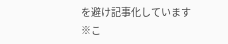を避け記事化しています
※こ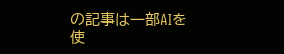の記事は一部AIを使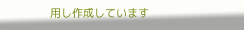用し作成しています